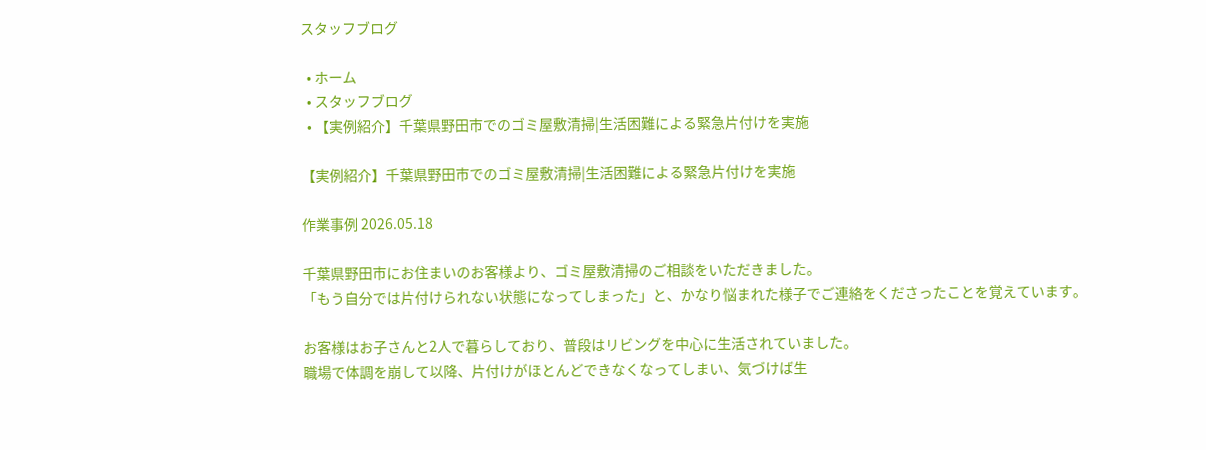スタッフブログ

  • ホーム
  • スタッフブログ
  • 【実例紹介】千葉県野田市でのゴミ屋敷清掃|生活困難による緊急片付けを実施

【実例紹介】千葉県野田市でのゴミ屋敷清掃|生活困難による緊急片付けを実施

作業事例 2026.05.18

千葉県野田市にお住まいのお客様より、ゴミ屋敷清掃のご相談をいただきました。
「もう自分では片付けられない状態になってしまった」と、かなり悩まれた様子でご連絡をくださったことを覚えています。

お客様はお子さんと2人で暮らしており、普段はリビングを中心に生活されていました。
職場で体調を崩して以降、片付けがほとんどできなくなってしまい、気づけば生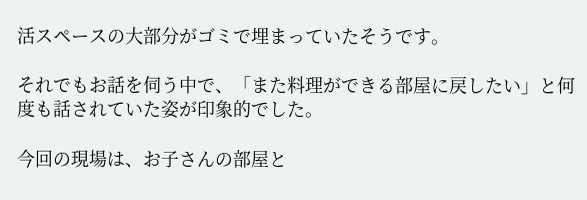活スペースの大部分がゴミで埋まっていたそうです。

それでもお話を伺う中で、「また料理ができる部屋に戻したい」と何度も話されていた姿が印象的でした。

今回の現場は、お子さんの部屋と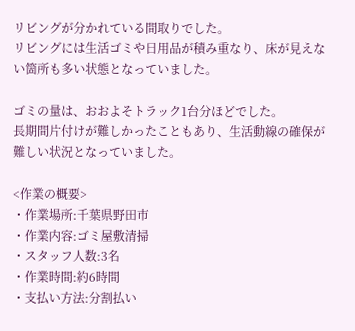リビングが分かれている間取りでした。
リビングには生活ゴミや日用品が積み重なり、床が見えない箇所も多い状態となっていました。

ゴミの量は、おおよそトラック1台分ほどでした。
長期間片付けが難しかったこともあり、生活動線の確保が難しい状況となっていました。

<作業の概要>
・作業場所:千葉県野田市
・作業内容:ゴミ屋敷清掃
・スタッフ人数:3名
・作業時間:約6時間
・支払い方法:分割払い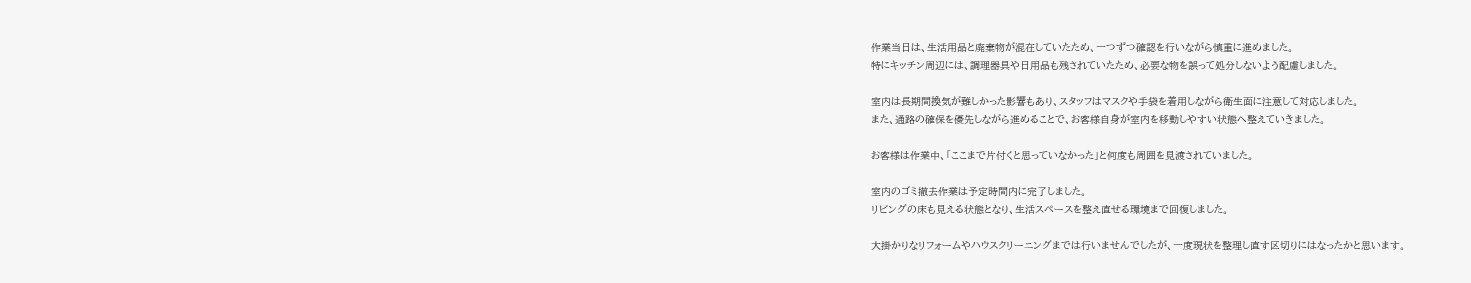作業当日は、生活用品と廃棄物が混在していたため、一つずつ確認を行いながら慎重に進めました。
特にキッチン周辺には、調理器具や日用品も残されていたため、必要な物を誤って処分しないよう配慮しました。

室内は長期間換気が難しかった影響もあり、スタッフはマスクや手袋を着用しながら衛生面に注意して対応しました。
また、通路の確保を優先しながら進めることで、お客様自身が室内を移動しやすい状態へ整えていきました。

お客様は作業中、「ここまで片付くと思っていなかった」と何度も周囲を見渡されていました。

室内のゴミ撤去作業は予定時間内に完了しました。
リビングの床も見える状態となり、生活スペースを整え直せる環境まで回復しました。

大掛かりなリフォームやハウスクリーニングまでは行いませんでしたが、一度現状を整理し直す区切りにはなったかと思います。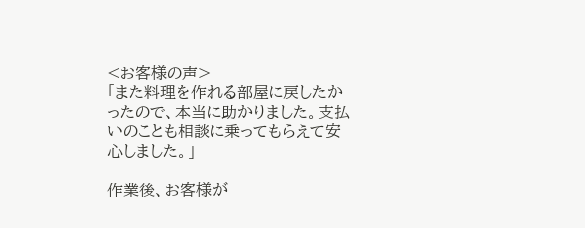<お客様の声>
「また料理を作れる部屋に戻したかったので、本当に助かりました。支払いのことも相談に乗ってもらえて安心しました。」

作業後、お客様が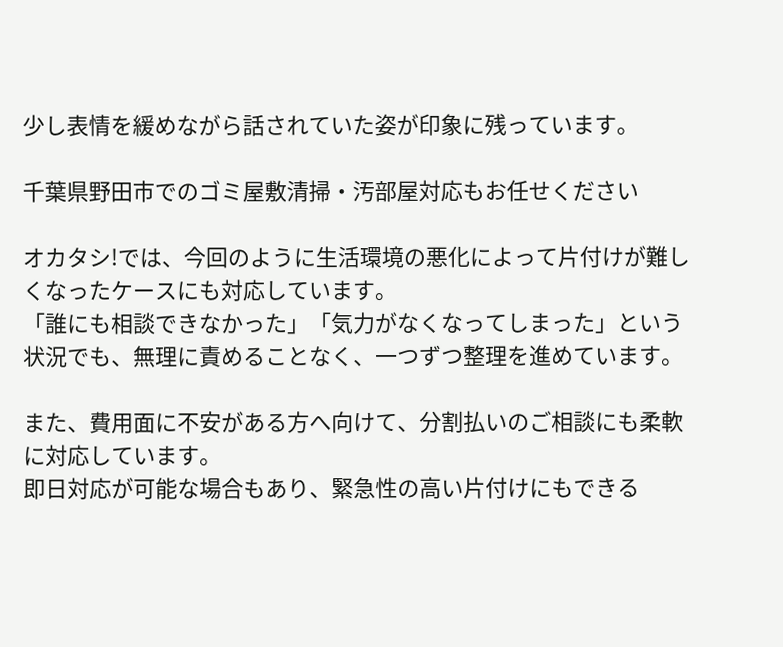少し表情を緩めながら話されていた姿が印象に残っています。

千葉県野田市でのゴミ屋敷清掃・汚部屋対応もお任せください

オカタシ!では、今回のように生活環境の悪化によって片付けが難しくなったケースにも対応しています。
「誰にも相談できなかった」「気力がなくなってしまった」という状況でも、無理に責めることなく、一つずつ整理を進めています。

また、費用面に不安がある方へ向けて、分割払いのご相談にも柔軟に対応しています。
即日対応が可能な場合もあり、緊急性の高い片付けにもできる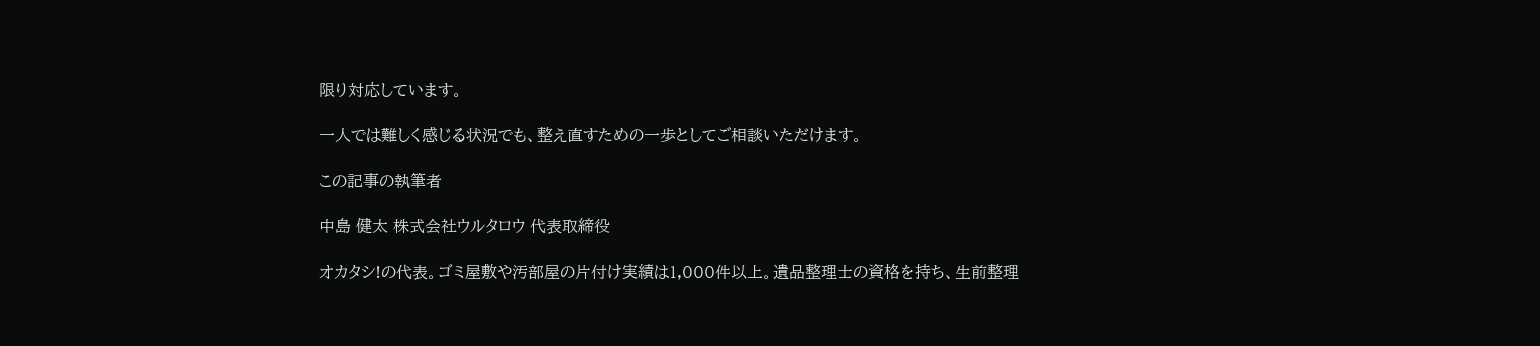限り対応しています。

一人では難しく感じる状況でも、整え直すための一歩としてご相談いただけます。

この記事の執筆者

中島 健太 株式会社ウルタロウ 代表取締役

オカタシ!の代表。ゴミ屋敷や汚部屋の片付け実績は1,000件以上。遺品整理士の資格を持ち、生前整理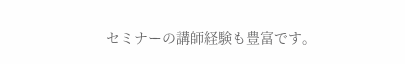セミナーの講師経験も豊富です。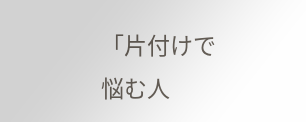「片付けで悩む人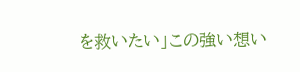を救いたい」この強い想い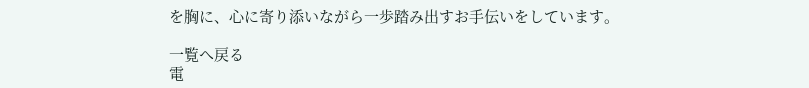を胸に、心に寄り添いながら一歩踏み出すお手伝いをしています。

一覧へ戻る
電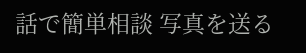話で簡単相談 写真を送る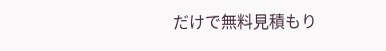だけで無料見積もり